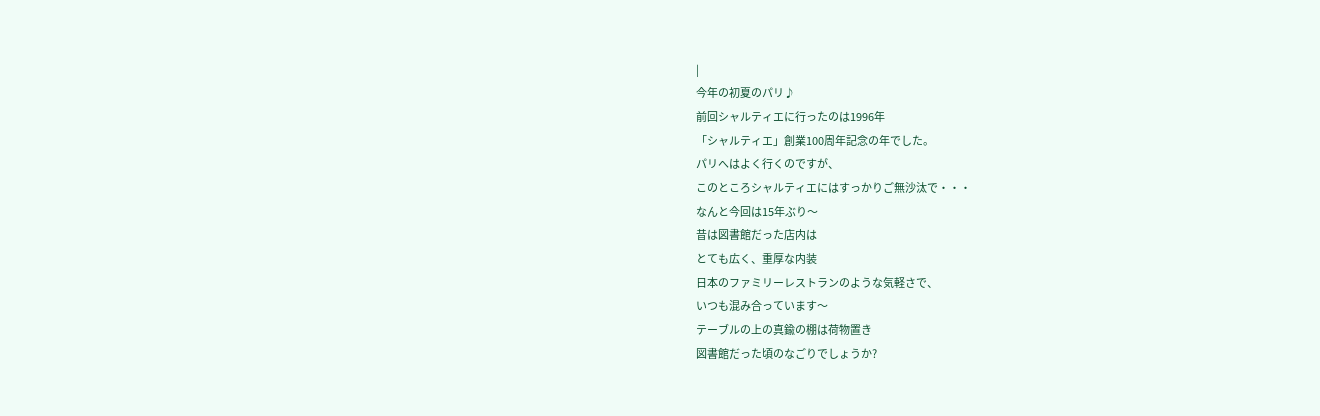|
今年の初夏のパリ♪
前回シャルティエに行ったのは1996年
「シャルティエ」創業100周年記念の年でした。
パリへはよく行くのですが、
このところシャルティエにはすっかりご無沙汰で・・・
なんと今回は15年ぶり〜
昔は図書館だった店内は
とても広く、重厚な内装
日本のファミリーレストランのような気軽さで、
いつも混み合っています〜
テーブルの上の真鍮の棚は荷物置き
図書館だった頃のなごりでしょうか?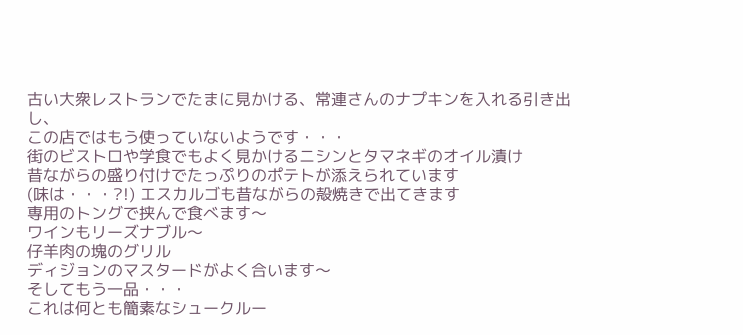古い大衆レストランでたまに見かける、常連さんのナプキンを入れる引き出し、
この店ではもう使っていないようです・・・
街のビストロや学食でもよく見かけるニシンとタマネギのオイル漬け
昔ながらの盛り付けでたっぷりのポテトが添えられています
(味は・・・?!) エスカルゴも昔ながらの殻焼きで出てきます
専用のトングで挟んで食べます〜
ワインもリーズナブル〜
仔羊肉の塊のグリル
ディジョンのマスタードがよく合います〜
そしてもう一品・・・
これは何とも簡素なシュークルー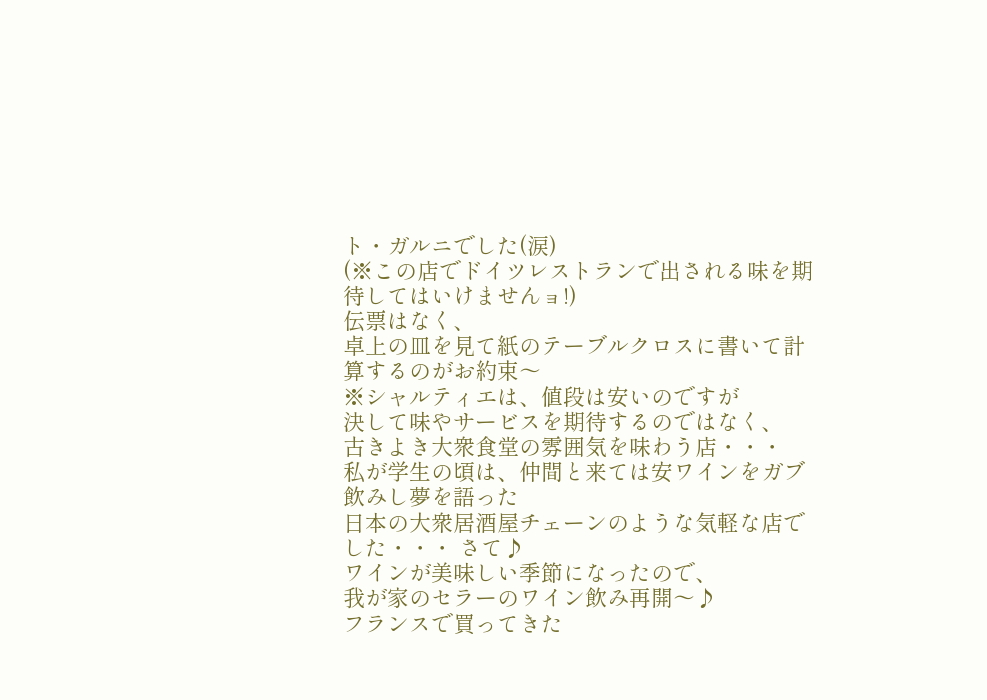ト・ガルニでした(涙)
(※この店でドイツレストランで出される味を期待してはいけませんョ!)
伝票はなく、
卓上の皿を見て紙のテーブルクロスに書いて計算するのがお約束〜
※シャルティエは、値段は安いのですが
決して味やサービスを期待するのではなく、
古きよき大衆食堂の雰囲気を味わう店・・・
私が学生の頃は、仲間と来ては安ワインをガブ飲みし夢を語った
日本の大衆居酒屋チェーンのような気軽な店でした・・・ さて♪
ワインが美味しい季節になったので、
我が家のセラーのワイン飲み再開〜♪
フランスで買ってきた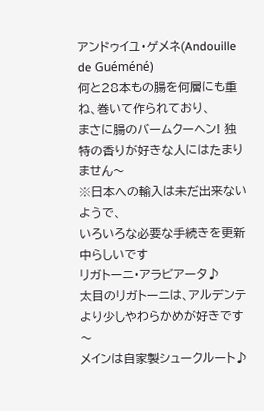アンドゥイユ・ゲメネ(Andouille de Guéméné)
何と28本もの腸を何層にも重ね、巻いて作られており、
まさに腸のバームクーヘン! 独特の香りが好きな人にはたまりません〜
※日本への輸入は未だ出来ないようで、
いろいろな必要な手続きを更新中らしいです
リガトーニ・アラビアータ♪
太目のリガトーニは、アルデンテより少しやわらかめが好きです〜
メインは自家製シュークルート♪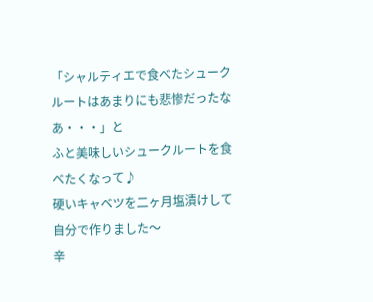「シャルティエで食べたシュークルートはあまりにも悲惨だったなあ・・・」と
ふと美味しいシュークルートを食べたくなって♪
硬いキャベツを二ヶ月塩漬けして
自分で作りました〜
辛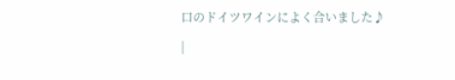口のドイツワインによく合いました♪
|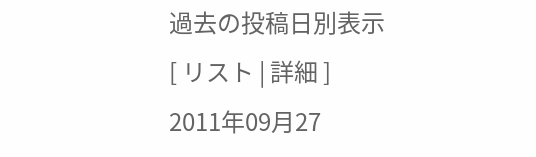過去の投稿日別表示
[ リスト | 詳細 ]
2011年09月27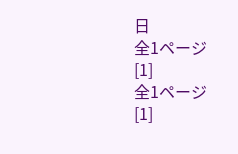日
全1ページ
[1]
全1ページ
[1]